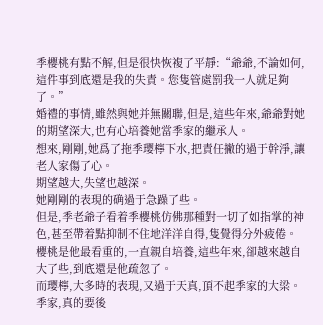季櫻桃有點不解,但是很快恢複了平靜:“爺爺,不論如何,這件事到底還是我的失責。您隻管處罰我一人就足夠了。”
婚禮的事情,雖然與她并無關聯,但是,這些年來,爺爺對她的期望深大,也有心培養她當季家的繼承人。
想來,剛剛,她爲了拖季璎檸下水,把責任撇的過于幹淨,讓老人家傷了心。
期望越大,失望也越深。
她剛剛的表現的确過于急躁了些。
但是,季老爺子看着季櫻桃仿佛那種對一切了如指掌的神色,甚至帶着點抑制不住地洋洋自得,隻覺得分外疲倦。
櫻桃是他最看重的,一直親自培養,這些年來,卻越來越自大了些,到底還是他疏忽了。
而璎檸,大多時的表現,又過于天真,頂不起季家的大梁。
季家,真的要後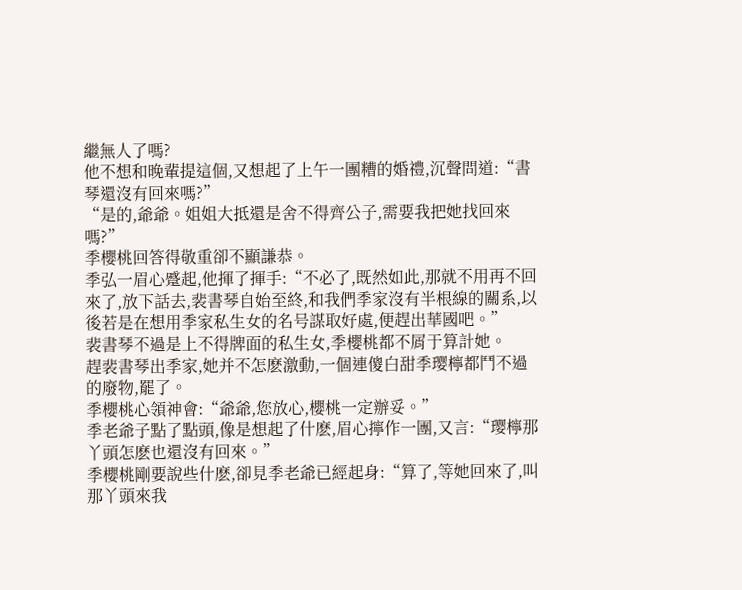繼無人了嗎?
他不想和晚輩提這個,又想起了上午一團糟的婚禮,沉聲問道:“書琴還沒有回來嗎?”
“是的,爺爺。姐姐大抵還是舍不得齊公子,需要我把她找回來嗎?”
季櫻桃回答得敬重卻不顯謙恭。
季弘一眉心蹙起,他揮了揮手:“不必了,既然如此,那就不用再不回來了,放下話去,裴書琴自始至終,和我們季家沒有半根線的關系,以後若是在想用季家私生女的名号謀取好處,便趕出華國吧。”
裴書琴不過是上不得牌面的私生女,季櫻桃都不屑于算計她。
趕裴書琴出季家,她并不怎麽激動,一個連傻白甜季璎檸都鬥不過的廢物,罷了。
季櫻桃心領神會:“爺爺,您放心,櫻桃一定辦妥。”
季老爺子點了點頭,像是想起了什麽,眉心擰作一團,又言:“璎檸那丫頭怎麽也還沒有回來。”
季櫻桃剛要說些什麽,卻見季老爺已經起身:“算了,等她回來了,叫那丫頭來我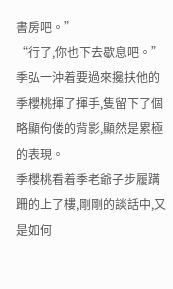書房吧。”
“行了,你也下去歇息吧。”季弘一沖着要過來攙扶他的季櫻桃揮了揮手,隻留下了個略顯佝偻的背影,顯然是累極的表現。
季櫻桃看着季老爺子步履蹒跚的上了樓,剛剛的談話中,又是如何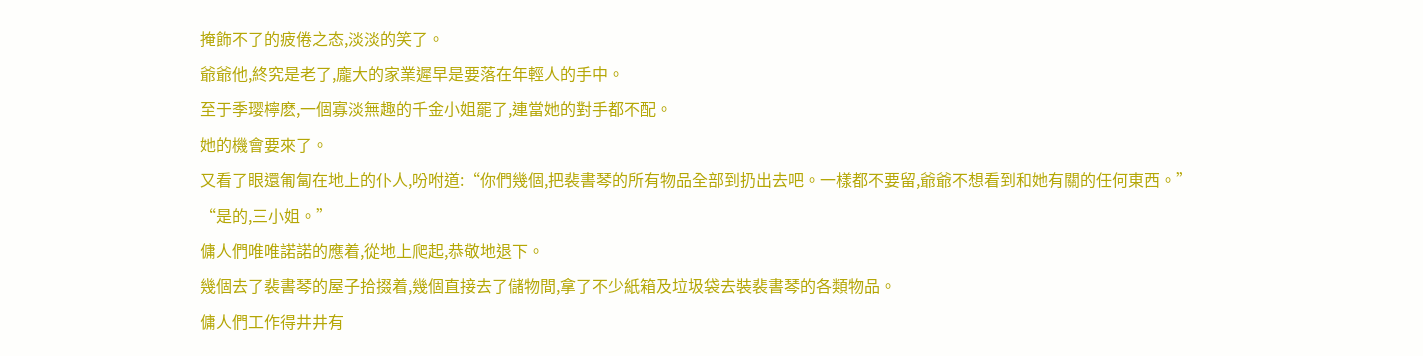掩飾不了的疲倦之态,淡淡的笑了。
爺爺他,終究是老了,龐大的家業遲早是要落在年輕人的手中。
至于季璎檸麽,一個寡淡無趣的千金小姐罷了,連當她的對手都不配。
她的機會要來了。
又看了眼還匍匐在地上的仆人,吩咐道:“你們幾個,把裴書琴的所有物品全部到扔出去吧。一樣都不要留,爺爺不想看到和她有關的任何東西。”
“是的,三小姐。”
傭人們唯唯諾諾的應着,從地上爬起,恭敬地退下。
幾個去了裴書琴的屋子拾掇着,幾個直接去了儲物間,拿了不少紙箱及垃圾袋去裝裴書琴的各類物品。
傭人們工作得井井有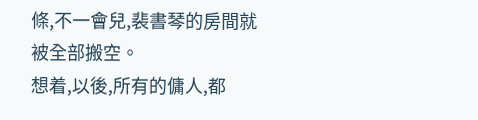條,不一會兒,裴書琴的房間就被全部搬空。
想着,以後,所有的傭人,都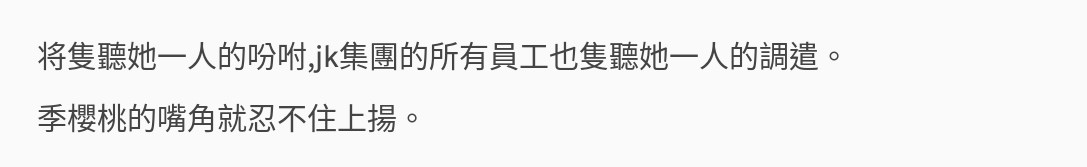将隻聽她一人的吩咐,jk集團的所有員工也隻聽她一人的調遣。
季櫻桃的嘴角就忍不住上揚。